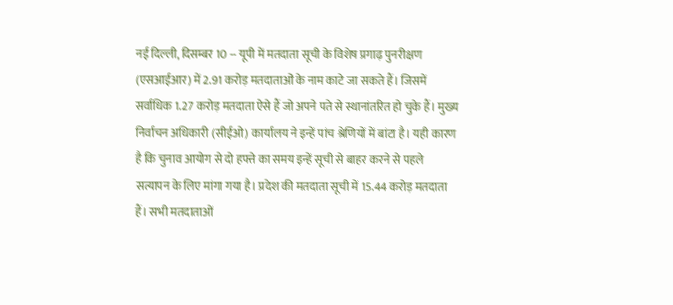नई दिल्ली, दिसम्बर 10 -- यूपी में मतदाता सूची के विशेष प्रगाढ़ पुनरीक्षण (एसआईआर) में 2.91 करोड़ मतदाताओं के नाम काटे जा सकते हैं। जिसमें सर्वाधिक 1.27 करोड़ मतदाता ऐसे हैं जो अपने पते से स्थानांतरित हो चुके हैं। मुख्य निर्वाचन अधिकारी (सीईओ) कार्यालय ने इन्हें पांच श्रेणियों में बांटा है। यही कारण है कि चुनाव आयोग से दो हफ्ते का समय इन्हें सूची से बाहर करने से पहले सत्यापन के लिए मांगा गया है। प्रदेश की मतदाता सूची में 15.44 करोड़ मतदाता हैं। सभी मतदाताओं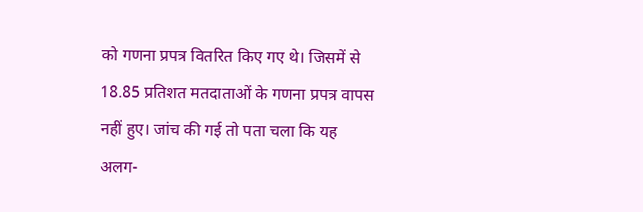को गणना प्रपत्र वितरित किए गए थे। जिसमें से 18.85 प्रतिशत मतदाताओं के गणना प्रपत्र वापस नहीं हुए। जांच की गई तो पता चला कि यह अलग-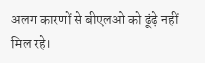अलग कारणों से बीएलओ को ढूंढ़े नहीं मिल रहे।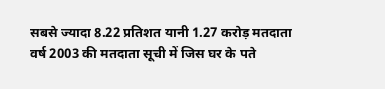सबसे ज्यादा 8.22 प्रतिशत यानी 1.27 करोड़ मतदाता वर्ष 2003 की मतदाता सूची में जिस घर के पते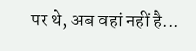पर थे, अब वहां नहीं है...